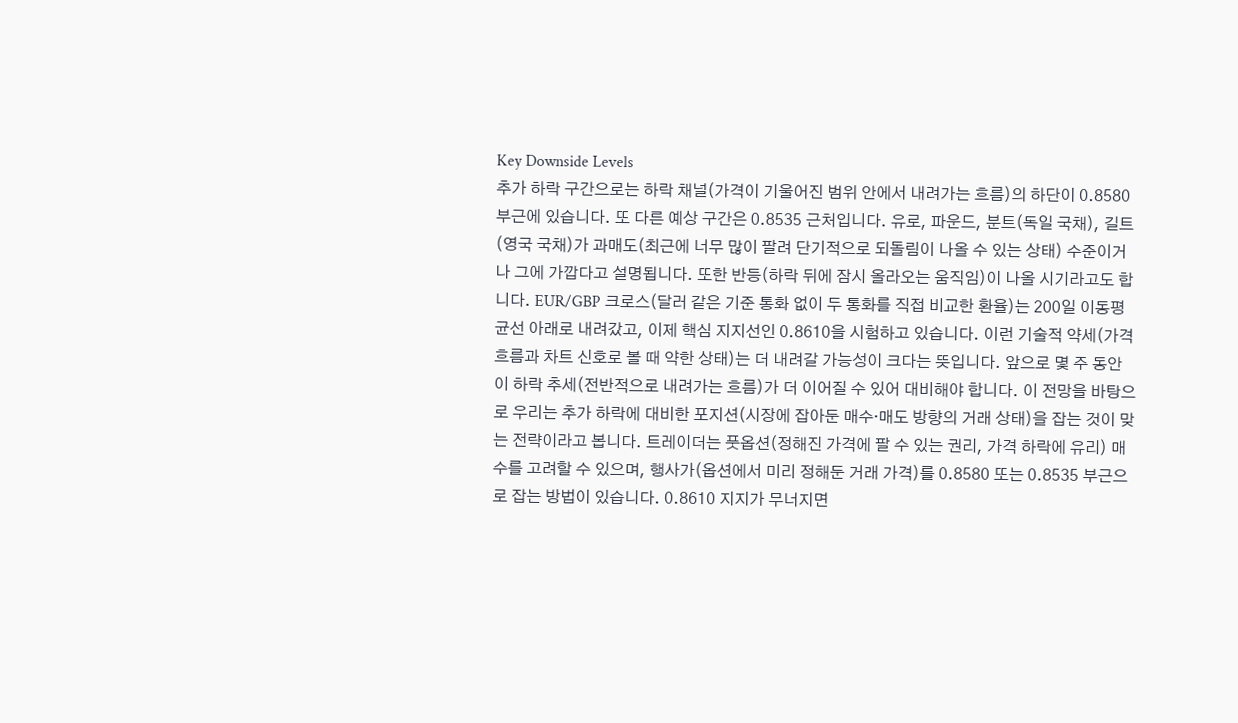Key Downside Levels
추가 하락 구간으로는 하락 채널(가격이 기울어진 범위 안에서 내려가는 흐름)의 하단이 0.8580 부근에 있습니다. 또 다른 예상 구간은 0.8535 근처입니다. 유로, 파운드, 분트(독일 국채), 길트(영국 국채)가 과매도(최근에 너무 많이 팔려 단기적으로 되돌림이 나올 수 있는 상태) 수준이거나 그에 가깝다고 설명됩니다. 또한 반등(하락 뒤에 잠시 올라오는 움직임)이 나올 시기라고도 합니다. EUR/GBP 크로스(달러 같은 기준 통화 없이 두 통화를 직접 비교한 환율)는 200일 이동평균선 아래로 내려갔고, 이제 핵심 지지선인 0.8610을 시험하고 있습니다. 이런 기술적 약세(가격 흐름과 차트 신호로 볼 때 약한 상태)는 더 내려갈 가능성이 크다는 뜻입니다. 앞으로 몇 주 동안 이 하락 추세(전반적으로 내려가는 흐름)가 더 이어질 수 있어 대비해야 합니다. 이 전망을 바탕으로 우리는 추가 하락에 대비한 포지션(시장에 잡아둔 매수·매도 방향의 거래 상태)을 잡는 것이 맞는 전략이라고 봅니다. 트레이더는 풋옵션(정해진 가격에 팔 수 있는 권리, 가격 하락에 유리) 매수를 고려할 수 있으며, 행사가(옵션에서 미리 정해둔 거래 가격)를 0.8580 또는 0.8535 부근으로 잡는 방법이 있습니다. 0.8610 지지가 무너지면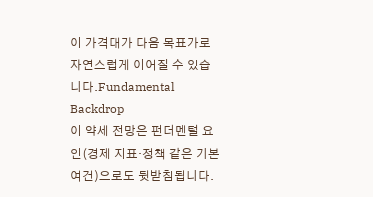이 가격대가 다음 목표가로 자연스럽게 이어질 수 있습니다.Fundamental Backdrop
이 약세 전망은 펀더멘털 요인(경제 지표·정책 같은 기본 여건)으로도 뒷받침됩니다.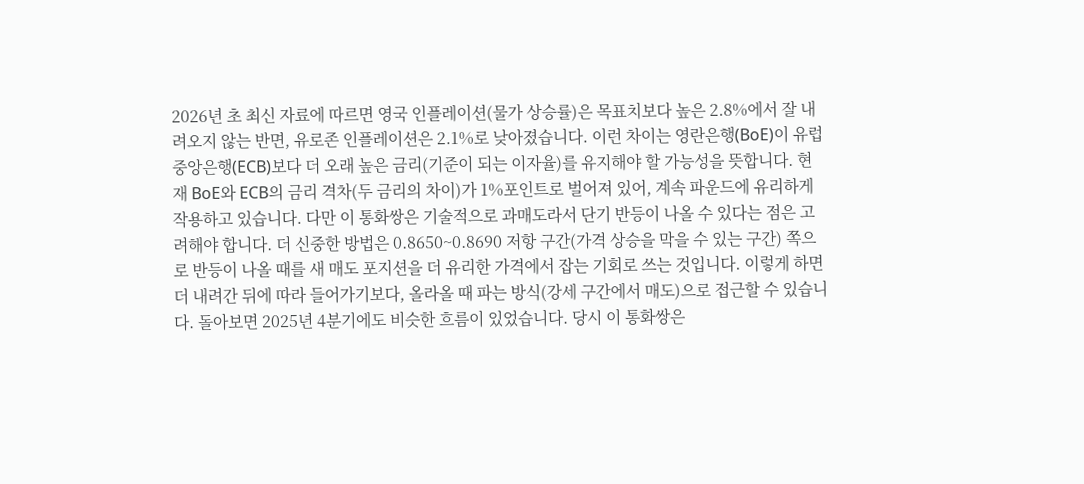2026년 초 최신 자료에 따르면 영국 인플레이션(물가 상승률)은 목표치보다 높은 2.8%에서 잘 내려오지 않는 반면, 유로존 인플레이션은 2.1%로 낮아졌습니다. 이런 차이는 영란은행(BoE)이 유럽중앙은행(ECB)보다 더 오래 높은 금리(기준이 되는 이자율)를 유지해야 할 가능성을 뜻합니다. 현재 BoE와 ECB의 금리 격차(두 금리의 차이)가 1%포인트로 벌어져 있어, 계속 파운드에 유리하게 작용하고 있습니다. 다만 이 통화쌍은 기술적으로 과매도라서 단기 반등이 나올 수 있다는 점은 고려해야 합니다. 더 신중한 방법은 0.8650~0.8690 저항 구간(가격 상승을 막을 수 있는 구간) 쪽으로 반등이 나올 때를 새 매도 포지션을 더 유리한 가격에서 잡는 기회로 쓰는 것입니다. 이렇게 하면 더 내려간 뒤에 따라 들어가기보다, 올라올 때 파는 방식(강세 구간에서 매도)으로 접근할 수 있습니다. 돌아보면 2025년 4분기에도 비슷한 흐름이 있었습니다. 당시 이 통화쌍은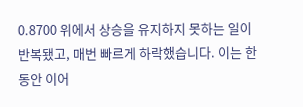0.8700 위에서 상승을 유지하지 못하는 일이 반복됐고, 매번 빠르게 하락했습니다. 이는 한동안 이어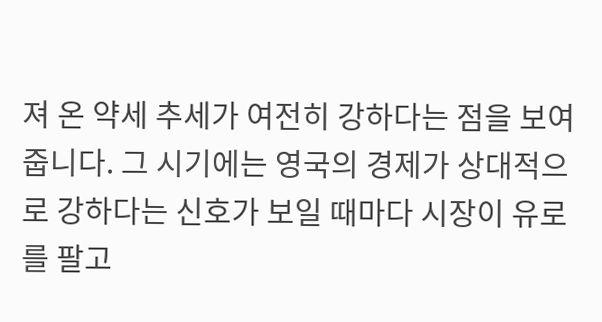져 온 약세 추세가 여전히 강하다는 점을 보여줍니다. 그 시기에는 영국의 경제가 상대적으로 강하다는 신호가 보일 때마다 시장이 유로를 팔고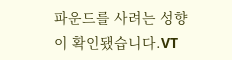파운드를 사려는 성향이 확인됐습니다.VT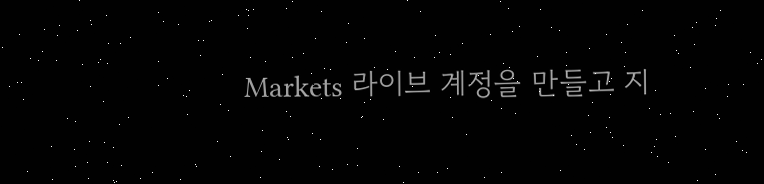Markets 라이브 계정을 만들고 지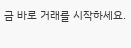금 바로 거래를 시작하세요.